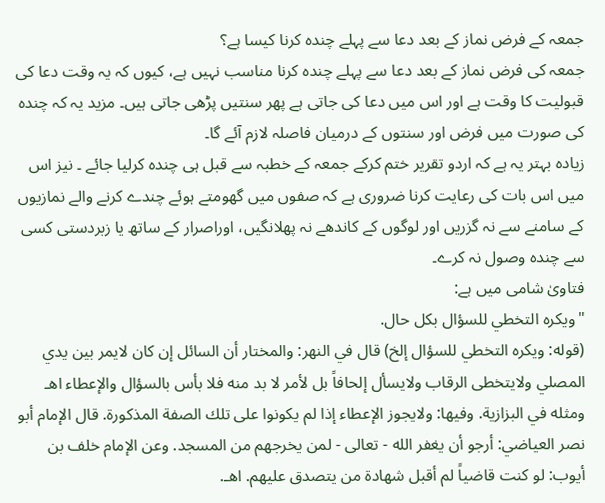جمعہ کے فرض نماز کے بعد دعا سے پہلے چندہ کرنا کیسا ہے؟
جمعہ کی فرض نماز کے بعد دعا سے پہلے چندہ کرنا مناسب نہیں ہے، کیوں کہ یہ وقت دعا کی قبولیت کا وقت ہے اور اس میں دعا کی جاتی ہے پھر سنتیں پڑھی جاتی ہیں۔ مزید یہ کہ چندہ کی صورت میں فرض اور سنتوں کے درمیان فاصلہ لازم آئے گا۔
زیادہ بہتر یہ ہے کہ اردو تقریر ختم کرکے جمعہ کے خطبہ سے قبل ہی چندہ کرلیا جائے ۔ نیز اس میں اس بات کی رعایت کرنا ضروری ہے کہ صفوں میں گھومتے ہوئے چندے کرنے والے نمازیوں کے سامنے سے نہ گزریں اور لوگوں کے کاندھے نہ پھلانگیں، اوراصرار کے ساتھ یا زبردستی کسی سے چندہ وصول نہ کرے۔
فتاویٰ شامی میں ہے:
"ويكره التخطي للسؤال بكل حال.
(قوله: ويكره التخطي للسؤال إلخ) قال في النهر: والمختار أن السائل إن كان لايمر بين يدي المصلي ولايتخطى الرقاب ولايسأل إلحافاً بل لأمر لا بد منه فلا بأس بالسؤال والإعطاء اهـ ومثله في البزازية. وفيها: ولايجوز الإعطاء إذا لم يكونوا على تلك الصفة المذكورة. قال الإمام أبو نصر العياضي: أرجو أن يغفر الله - تعالى - لمن يخرجهم من المسجد. وعن الإمام خلف بن أيوب: لو كنت قاضياً لم أقبل شهادة من يتصدق عليهم. اهـ.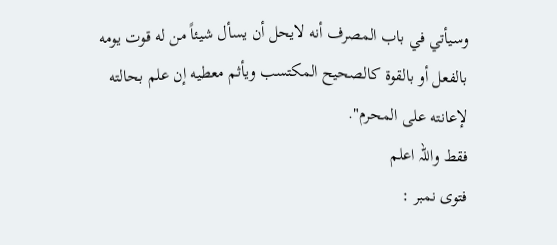وسيأتي في باب المصرف أنه لايحل أن يسأل شيئاً من له قوت يومه بالفعل أو بالقوة كالصحيح المكتسب ويأثم معطيه إن علم بحالته لإعانته على المحرم".
فقط واللہ اعلم
فتوی نمبر :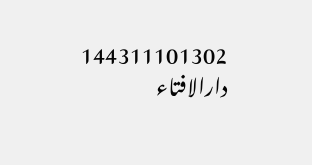144311101302
دارالافتاء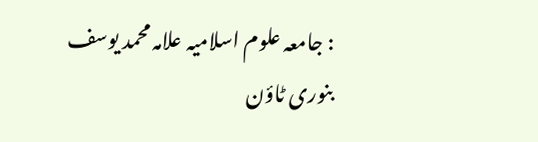: جامعہ علوم اسلامیہ علامہ محمد یوسف بنوری ٹاؤن